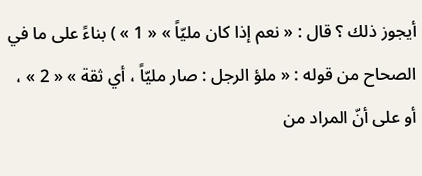أيجوز ذلك ؟ قال : « نعم إذا كان مليّاً » « 1 » ) بناءً على ما في الصحاح من قوله : « ملؤ الرجل : صار مليّاً ، أي ثقة » « 2 » ، أو على أنّ المراد من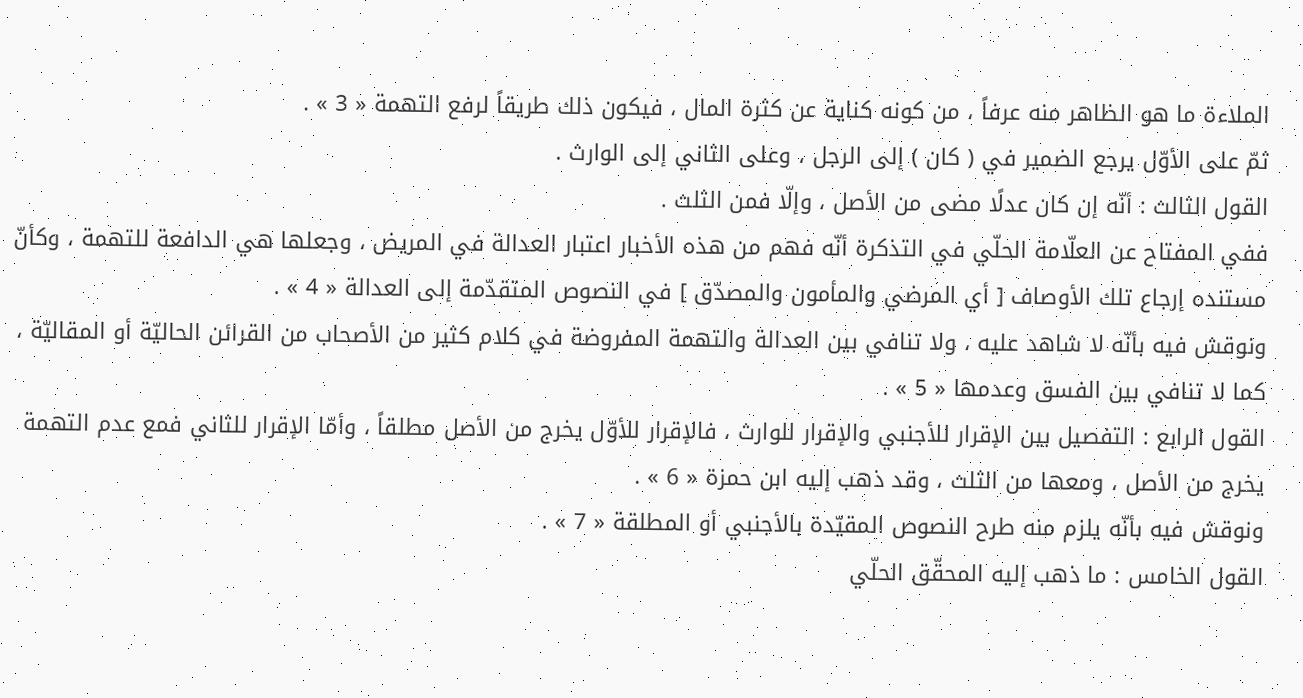الملاءة ما هو الظاهر منه عرفاً ، من كونه كناية عن كثرة المال ، فيكون ذلك طريقاً لرفع التهمة « 3 » .
ثمّ على الأوّل يرجع الضمير في ( كان ) إلى الرجل ، وعلى الثاني إلى الوارث .
القول الثالث : أنّه إن كان عدلًا مضى من الأصل ، وإلّا فمن الثلث .
ففي المفتاح عن العلّامة الحلّي في التذكرة أنّه فهم من هذه الأخبار اعتبار العدالة في المريض ، وجعلها هي الدافعة للتهمة ، وكأنّ مستنده إرجاع تلك الأوصاف [ أي المرضي والمأمون والمصدّق ] في النصوص المتقدّمة إلى العدالة « 4 » .
ونوقش فيه بأنّه لا شاهد عليه ، ولا تنافي بين العدالة والتهمة المفروضة في كلام كثير من الأصحاب من القرائن الحاليّة أو المقاليّة ، كما لا تنافي بين الفسق وعدمها « 5 » .
القول الرابع : التفصيل بين الإقرار للأجنبي والإقرار للوارث ، فالإقرار للأوّل يخرج من الأصل مطلقاً ، وأمّا الإقرار للثاني فمع عدم التهمة يخرج من الأصل ، ومعها من الثلث ، وقد ذهب إليه ابن حمزة « 6 » .
ونوقش فيه بأنّه يلزم منه طرح النصوص المقيّدة بالأجنبي أو المطلقة « 7 » .
القول الخامس : ما ذهب إليه المحقّق الحلّي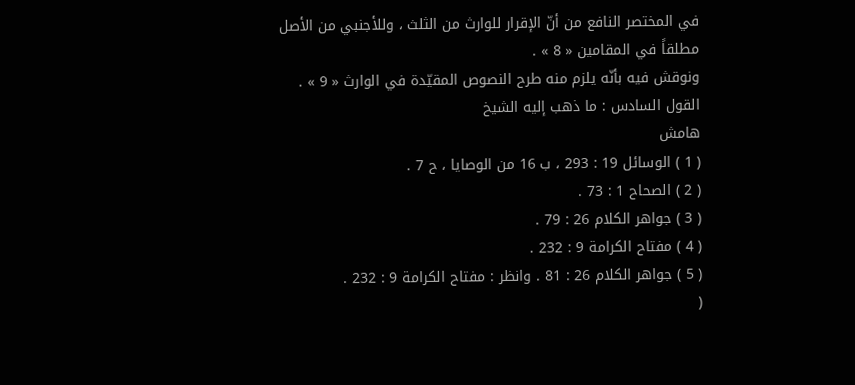في المختصر النافع من أنّ الإقرار للوارث من الثلث ، وللأجنبي من الأصل مطلقاً في المقامين « 8 » .
ونوقش فيه بأنّه يلزم منه طرح النصوص المقيّدة في الوارث « 9 » .
القول السادس : ما ذهب إليه الشيخ
هامش
( 1 ) الوسائل 19 : 293 ، ب 16 من الوصايا ، ح 7 .
( 2 ) الصحاح 1 : 73 .
( 3 ) جواهر الكلام 26 : 79 .
( 4 ) مفتاح الكرامة 9 : 232 .
( 5 ) جواهر الكلام 26 : 81 . وانظر : مفتاح الكرامة 9 : 232 .
(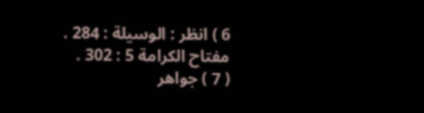6 ) انظر : الوسيلة : 284 . مفتاح الكرامة 5 : 302 .
( 7 ) جواهر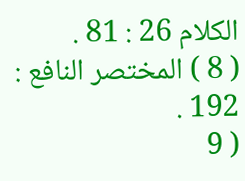الكلام 26 : 81 .
( 8 ) المختصر النافع : 192 .
( 9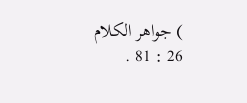) جواهر الكلام 26 : 81 .